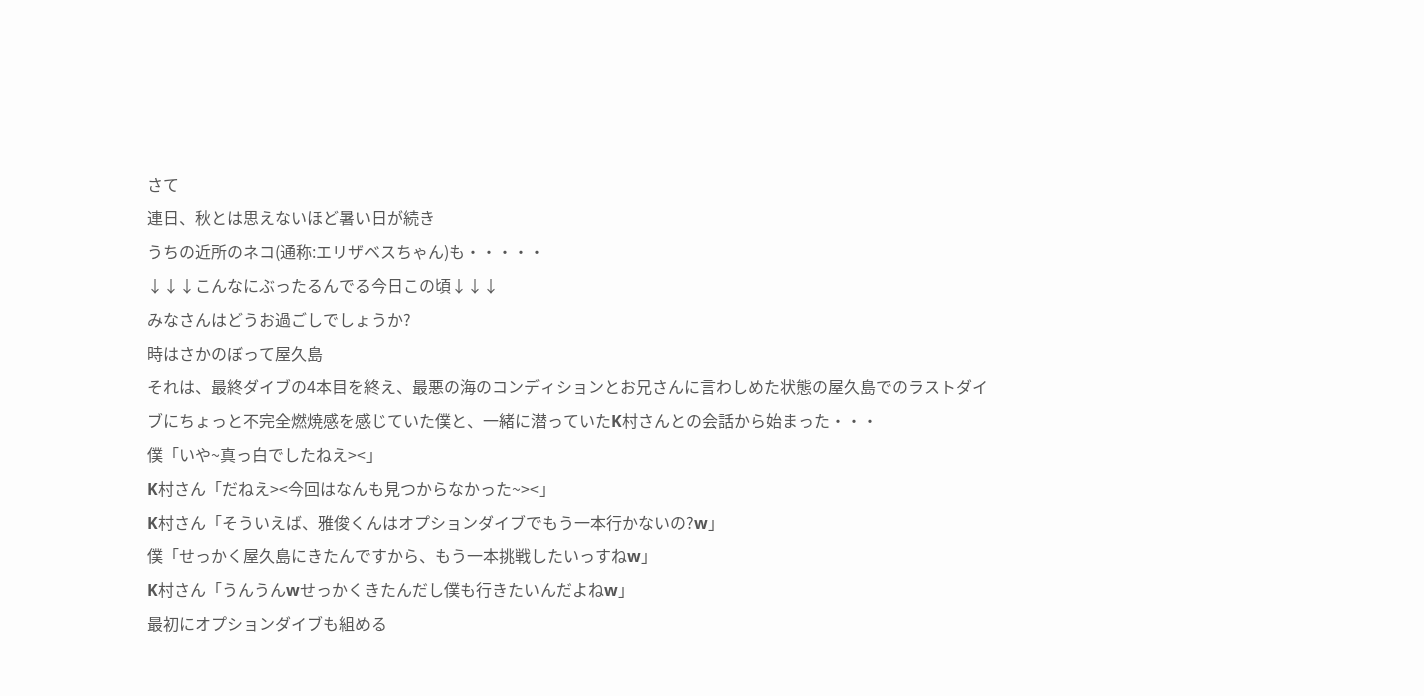さて
連日、秋とは思えないほど暑い日が続き
うちの近所のネコ(通称:エリザベスちゃん)も・・・・・
↓↓↓こんなにぶったるんでる今日この頃↓↓↓
みなさんはどうお過ごしでしょうか?
時はさかのぼって屋久島
それは、最終ダイブの4本目を終え、最悪の海のコンディションとお兄さんに言わしめた状態の屋久島でのラストダイブにちょっと不完全燃焼感を感じていた僕と、一緒に潜っていたK村さんとの会話から始まった・・・
僕「いや~真っ白でしたねえ><」
K村さん「だねえ><今回はなんも見つからなかった~><」
K村さん「そういえば、雅俊くんはオプションダイブでもう一本行かないの?w」
僕「せっかく屋久島にきたんですから、もう一本挑戦したいっすねw」
K村さん「うんうんwせっかくきたんだし僕も行きたいんだよねw」
最初にオプションダイブも組める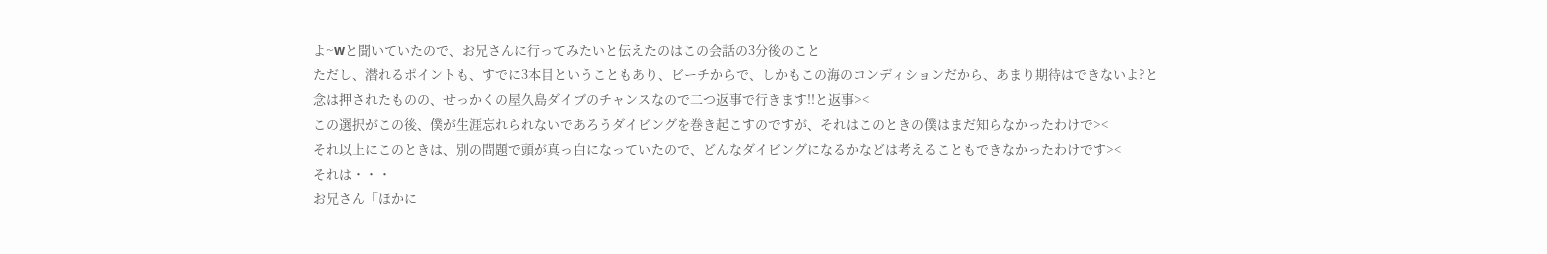よ~wと聞いていたので、お兄さんに行ってみたいと伝えたのはこの会話の3分後のこと
ただし、潜れるポイントも、すでに3本目ということもあり、ビーチからで、しかもこの海のコンディションだから、あまり期待はできないよ?と念は押されたものの、せっかくの屋久島ダイブのチャンスなので二つ返事で行きます!!と返事><
この選択がこの後、僕が生涯忘れられないであろうダイビングを巻き起こすのですが、それはこのときの僕はまだ知らなかったわけで><
それ以上にこのときは、別の問題で頭が真っ白になっていたので、どんなダイビングになるかなどは考えることもできなかったわけです><
それは・・・
お兄さん「ほかに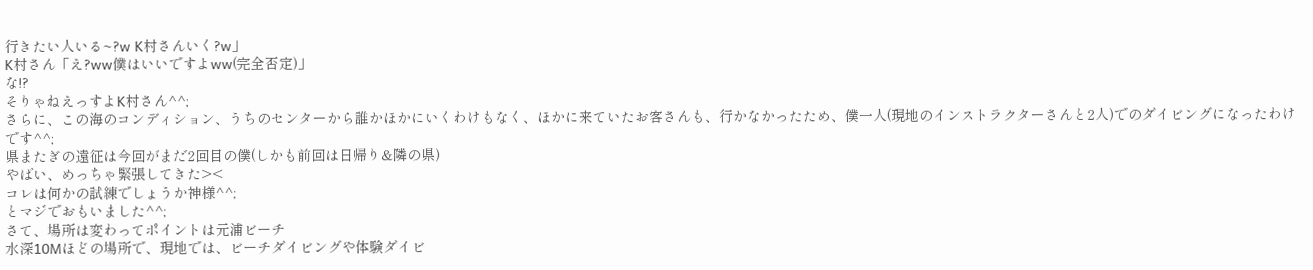行きたい人いる~?w K村さんいく?w」
K村さん「え?ww僕はいいですよww(完全否定)」
な!?
そりゃねえっすよK村さん^^;
さらに、この海のコンディション、うちのセンターから誰かほかにいくわけもなく、ほかに来ていたお客さんも、行かなかったため、僕一人(現地のインストラクターさんと2人)でのダイビングになったわけです^^;
県またぎの遠征は今回がまだ2回目の僕(しかも前回は日帰り&隣の県)
やばい、めっちゃ緊張してきた><
コレは何かの試練でしょうか神様^^;
とマジでおもいました^^;
さて、場所は変わってポイントは元浦ビーチ
水深10Mほどの場所で、現地では、ビーチダイビングや体験ダイビ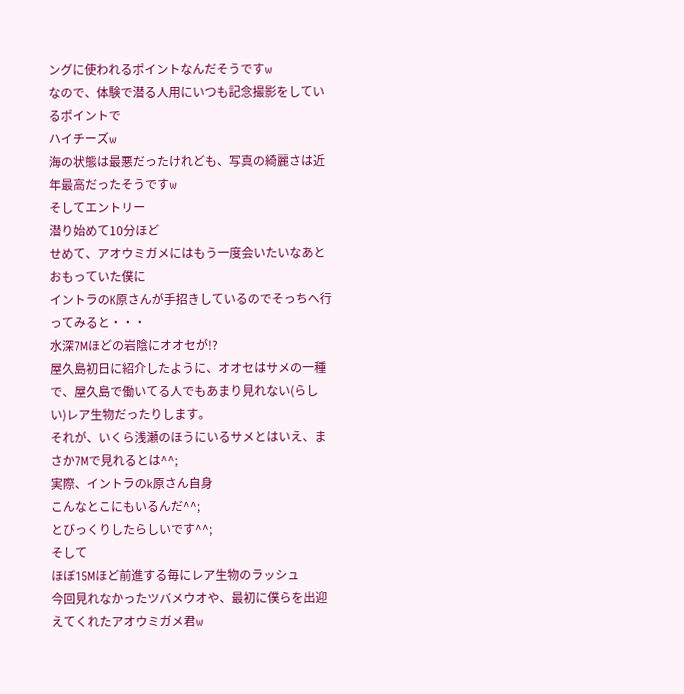ングに使われるポイントなんだそうですw
なので、体験で潜る人用にいつも記念撮影をしているポイントで
ハイチーズw
海の状態は最悪だったけれども、写真の綺麗さは近年最高だったそうですw
そしてエントリー
潜り始めて10分ほど
せめて、アオウミガメにはもう一度会いたいなあとおもっていた僕に
イントラのK原さんが手招きしているのでそっちへ行ってみると・・・
水深7Mほどの岩陰にオオセが!?
屋久島初日に紹介したように、オオセはサメの一種で、屋久島で働いてる人でもあまり見れない(らしい)レア生物だったりします。
それが、いくら浅瀬のほうにいるサメとはいえ、まさか7Mで見れるとは^^;
実際、イントラのk原さん自身
こんなとこにもいるんだ^^;
とびっくりしたらしいです^^;
そして
ほぼ15Mほど前進する毎にレア生物のラッシュ
今回見れなかったツバメウオや、最初に僕らを出迎えてくれたアオウミガメ君w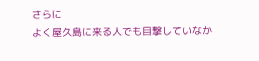さらに
よく屋久島に来る人でも目撃していなか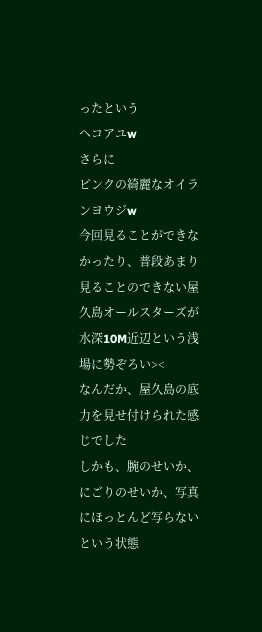ったという
ヘコアユw
さらに
ピンクの綺麗なオイランヨウジw
今回見ることができなかったり、普段あまり見ることのできない屋久島オールスターズが
水深10M近辺という浅場に勢ぞろい><
なんだか、屋久島の底力を見せ付けられた感じでした
しかも、腕のせいか、にごりのせいか、写真にほっとんど写らないという状態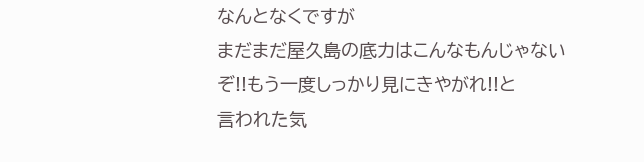なんとなくですが
まだまだ屋久島の底力はこんなもんじゃないぞ!!もう一度しっかり見にきやがれ!!と
言われた気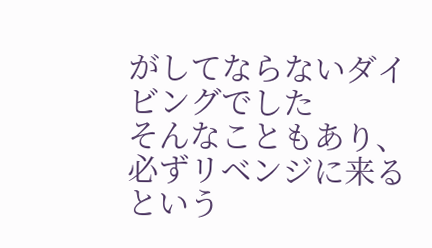がしてならないダイビングでした
そんなこともあり、必ずリベンジに来るという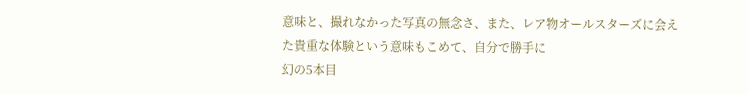意味と、撮れなかった写真の無念さ、また、レア物オールスターズに会えた貴重な体験という意味もこめて、自分で勝手に
幻の5本目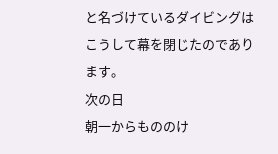と名づけているダイビングはこうして幕を閉じたのであります。
次の日
朝一からもののけ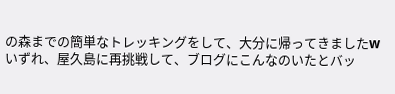の森までの簡単なトレッキングをして、大分に帰ってきましたw
いずれ、屋久島に再挑戦して、ブログにこんなのいたとバッ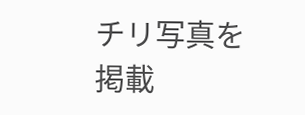チリ写真を掲載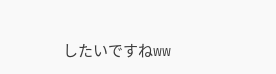したいですねww